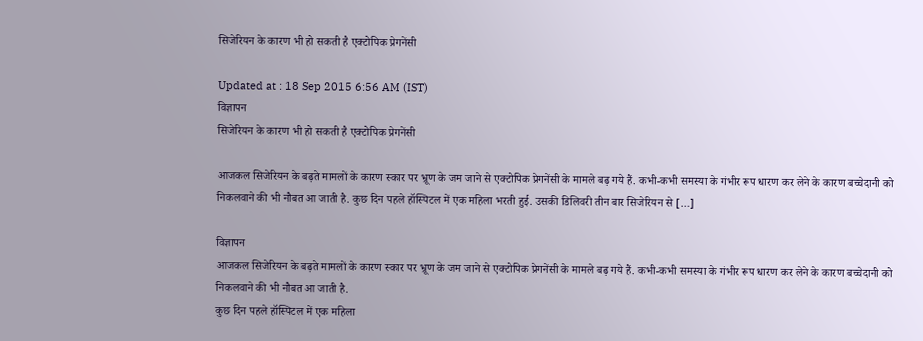सिजेरियन के कारण भी हो सकती है एक्टोपिक प्रेगनेंसी

Updated at : 18 Sep 2015 6:56 AM (IST)
विज्ञापन
सिजेरियन के कारण भी हो सकती है एक्टोपिक प्रेगनेंसी

आजकल सिजेरियन के बढ़ते मामलों के कारण स्कार पर भ्रूण के जम जाने से एक्टोपिक प्रेगनेंसी के मामले बढ़ गये हैं. कभी-कभी समस्या के गंभीर रूप धारण कर लेने के कारण बच्चेदानी को निकलवाने की भी नौबत आ जाती है. कुछ दिन पहले हॉस्पिटल में एक महिला भरती हुई. उसकी डिलिवरी तीन बार सिजेरियन से […]

विज्ञापन
आजकल सिजेरियन के बढ़ते मामलों के कारण स्कार पर भ्रूण के जम जाने से एक्टोपिक प्रेगनेंसी के मामले बढ़ गये हैं. कभी-कभी समस्या के गंभीर रूप धारण कर लेने के कारण बच्चेदानी को निकलवाने की भी नौबत आ जाती है.
कुछ दिन पहले हॉस्पिटल में एक महिला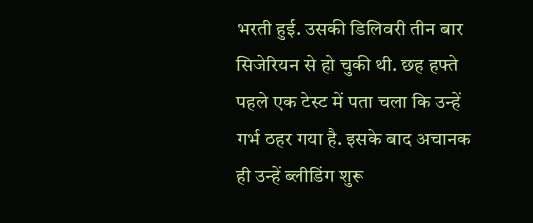भरती हुई. उसकी डिलिवरी तीन बार सिजेरियन से हो चुकी थी. छह हफ्ते पहले एक टेस्ट में पता चला कि उन्हें गर्भ ठहर गया है. इसके बाद अचानक ही उन्हें ब्लीडिंग शुरू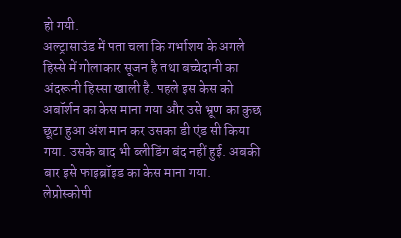हो गयी.
अल्ट्रासाउंड में पता चला कि गर्भाशय के अगले हिस्से में गोलाकार सूजन है तथा बच्चेदानी का अंदरूनी हिस्सा खाली है. पहले इस केस को अबॉर्शन का केस माना गया और उसे भ्रूण का कुछ छूटा हुआ अंश मान कर उसका डी एंड सी किया गया. उसके बाद भी ब्लीडिंग बंद नहीं हुई. अबकी बार इसे फाइब्रॉइड का केस माना गया.
लेप्रोस्कोपी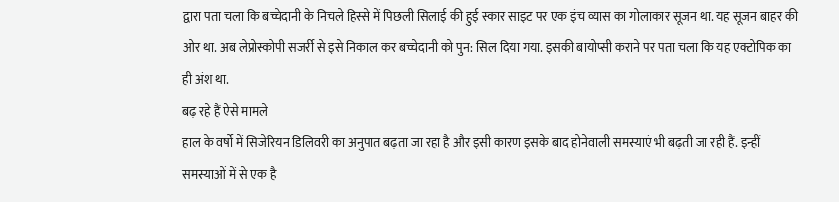द्वारा पता चला कि बच्चेदानी के निचले हिस्से में पिछली सिलाई की हुई स्कार साइट पर एक इंच व्यास का गोलाकार सूजन था. यह सूजन बाहर की ओर था. अब लेप्रोस्कोपी सजर्री से इसे निकाल कर बच्चेदानी को पुन: सिल दिया गया. इसकी बायोप्सी कराने पर पता चला कि यह एक्टोपिक का ही अंश था.
बढ़ रहे हैं ऐसे मामले
हाल के वर्षो में सिजेरियन डिलिवरी का अनुपात बढ़ता जा रहा है और इसी कारण इसके बाद होनेवाली समस्याएं भी बढ़ती जा रही हैं. इन्हीं समस्याओं में से एक है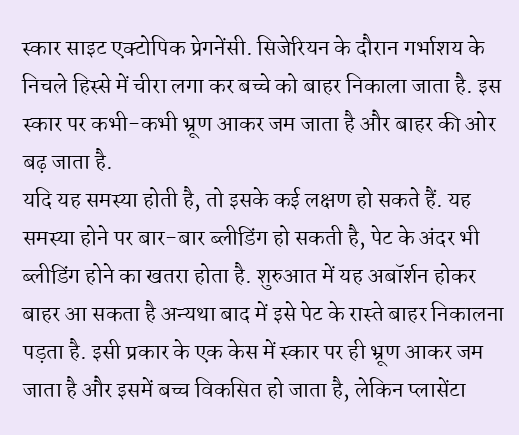स्कार साइट एक्टोपिक प्रेगनेंसी. सिजेरियन के दौरान गर्भाशय के निचले हिस्से में चीरा लगा कर बच्चे को बाहर निकाला जाता है. इस स्कार पर कभी-कभी भ्रूण आकर जम जाता है और बाहर की ओर बढ़ जाता है.
यदि यह समस्या होती है, तो इसके कई लक्षण हो सकते हैं. यह समस्या होने पर बार-बार ब्लीडिंग हो सकती है, पेट के अंदर भी ब्लीडिंग होने का खतरा होता है. शुरुआत में यह अबॉर्शन होकर बाहर आ सकता है अन्यथा बाद में इसे पेट के रास्ते बाहर निकालना पड़ता है. इसी प्रकार के एक केस में स्कार पर ही भ्रूण आकर जम जाता है और इसमें बच्च विकसित हो जाता है, लेकिन प्लासेंटा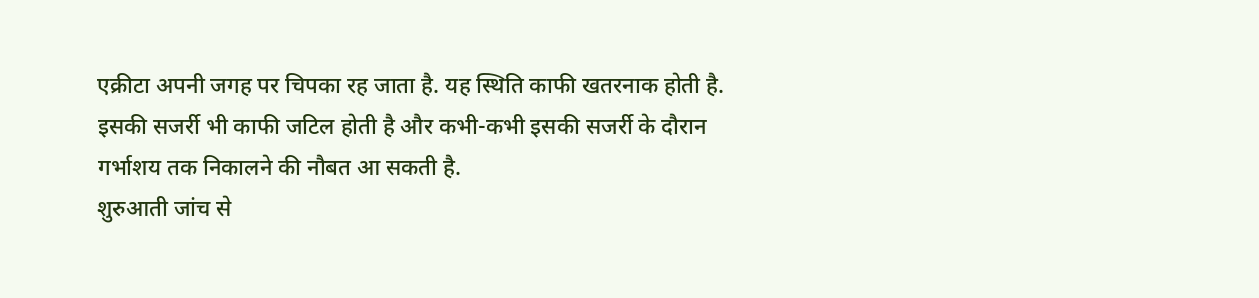एक्रीटा अपनी जगह पर चिपका रह जाता है. यह स्थिति काफी खतरनाक होती है. इसकी सजर्री भी काफी जटिल होती है और कभी-कभी इसकी सजर्री के दौरान गर्भाशय तक निकालने की नौबत आ सकती है.
शुरुआती जांच से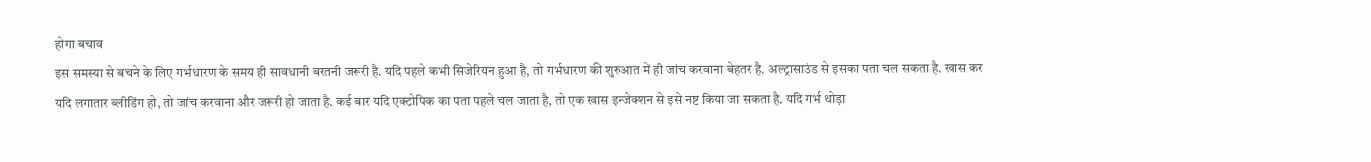होगा बचाव
इस समस्या से बचने के लिए गर्भधारण के समय ही सावधानी बरतनी जरूरी है. यदि पहले कभी सिजेरियन हुआ है, तो गर्भधारण की शुरुआत में ही जांच करवाना बेहतर है. अल्ट्रासाउंड से इसका पता चल सकता है. खास कर यदि लगातार ब्लीडिंग हो, तो जांच करवाना और जरूरी हो जाता है. कई बार यदि एक्टोपिक का पता पहले चल जाता है, तो एक खास इन्जेक्शन से इसे नष्ट किया जा सकता है. यदि गर्भ थोड़ा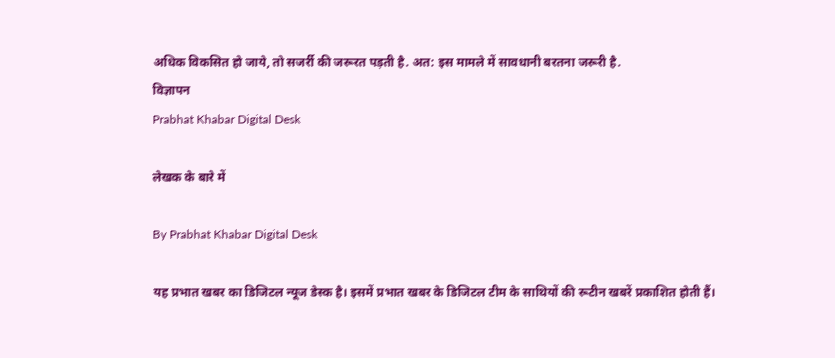अधिक विकसित हो जाये, तो सजर्री की जरूरत पड़ती है. अत: इस मामले में सावधानी बरतना जरूरी है.
विज्ञापन
Prabhat Khabar Digital Desk

लेखक के बारे में

By Prabhat Khabar Digital Desk

यह प्रभात खबर का डिजिटल न्यूज डेस्क है। इसमें प्रभात खबर के डिजिटल टीम के साथियों की रूटीन खबरें प्रकाशित होती हैं।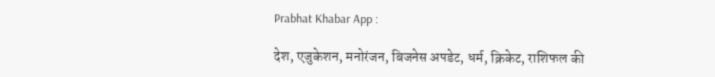Prabhat Khabar App :

देश, एजुकेशन, मनोरंजन, बिजनेस अपडेट, धर्म, क्रिकेट, राशिफल की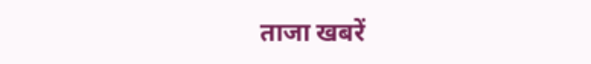ताजा खबरें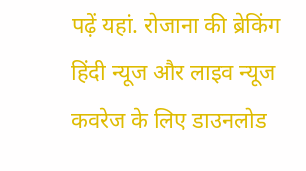पढ़ें यहां. रोजाना की ब्रेकिंग हिंदी न्यूज और लाइव न्यूज कवरेज के लिए डाउनलोड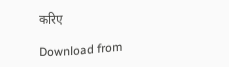करिए

Download from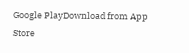Google PlayDownload from App Store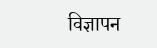विज्ञापन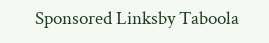Sponsored Linksby Taboola